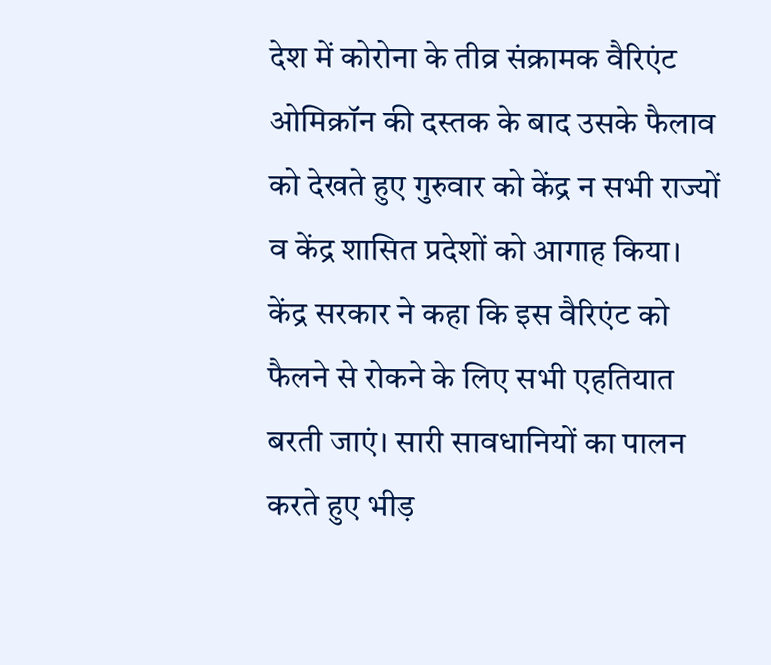देश में कोरोना के तीव्र संक्रामक वैरिएंट ओमिक्रॉन की दस्तक के बाद उसके फैलाव को देखते हुए गुरुवार को केंद्र न सभी राज्यों व केंद्र शासित प्रदेशों को आगाह किया। केंद्र सरकार ने कहा कि इस वैरिएंट को फैलने से रोकने के लिए सभी एहतियात बरती जाएं। सारी सावधानियों का पालन करते हुए भीड़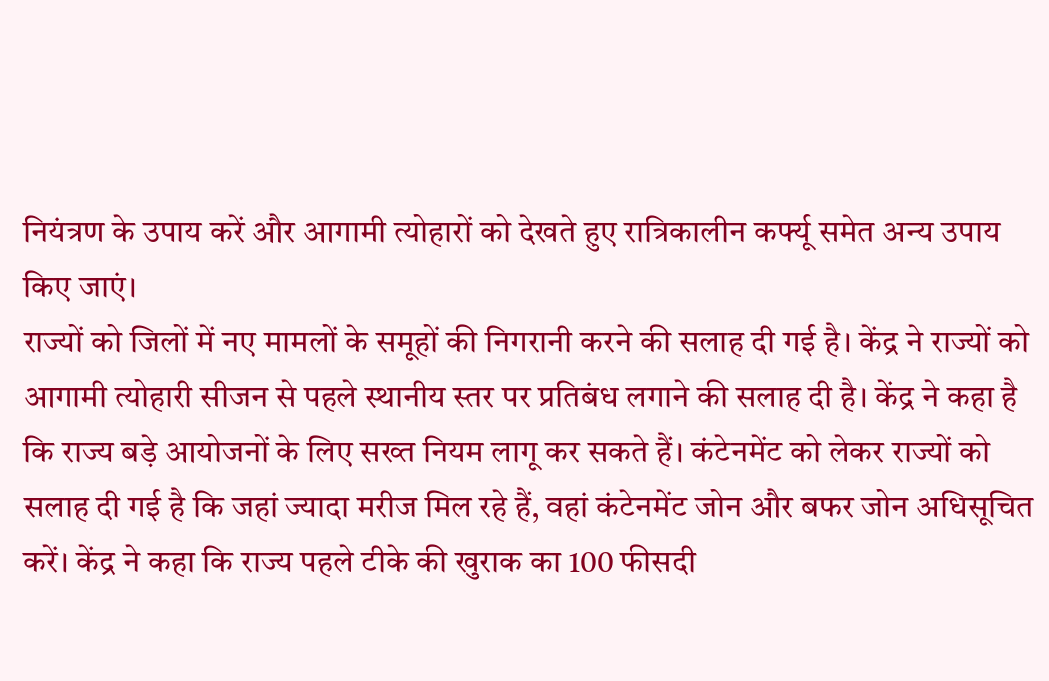नियंत्रण के उपाय करें और आगामी त्योहारों को देखते हुए रात्रिकालीन कर्फ्यू समेत अन्य उपाय किए जाएं।
राज्यों को जिलों में नए मामलों के समूहों की निगरानी करने की सलाह दी गई है। केंद्र ने राज्यों को आगामी त्योहारी सीजन से पहले स्थानीय स्तर पर प्रतिबंध लगाने की सलाह दी है। केंद्र ने कहा है कि राज्य बड़े आयोजनों के लिए सख्त नियम लागू कर सकते हैं। कंटेनमेंट को लेकर राज्यों को सलाह दी गई है कि जहां ज्यादा मरीज मिल रहे हैं, वहां कंटेनमेंट जोन और बफर जोन अधिसूचित करें। केंद्र ने कहा कि राज्य पहले टीके की खुराक का 100 फीसदी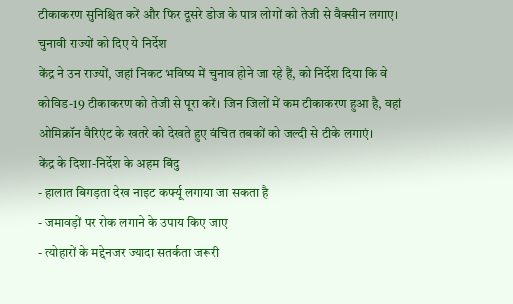टीकाकरण सुनिश्चित करें और फिर दूसरे डोज के पात्र लोगों को तेजी से वैक्सीन लगाए।
चुनावी राज्यों को दिए ये निर्देश
केंद्र ने उन राज्यों, जहां निकट भविष्य में चुनाव होने जा रहे हैं, को निर्देश दिया कि वे कोविड-19 टीकाकरण को तेजी से पूरा करें। जिन जिलों में कम टीकाकरण हुआ है, वहां ओमिक्रॉन वैरिएंट के खतरे को देखते हुए वंचित तबकों को जल्दी से टीके लगाएं।
केंद्र के दिशा-निर्देश के अहम बिंदु
- हालात बिगड़ता देख नाइट कर्फ्यू लगाया जा सकता है
- जमावड़ों पर रोक लगाने के उपाय किए जाए
- त्योहारों के मद्देनजर ज्यादा सतर्कता जरूरी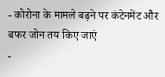- कोरोना के मामले बढ़ने पर कंटेनमेंट और बफर जोन तय किए जाएं
-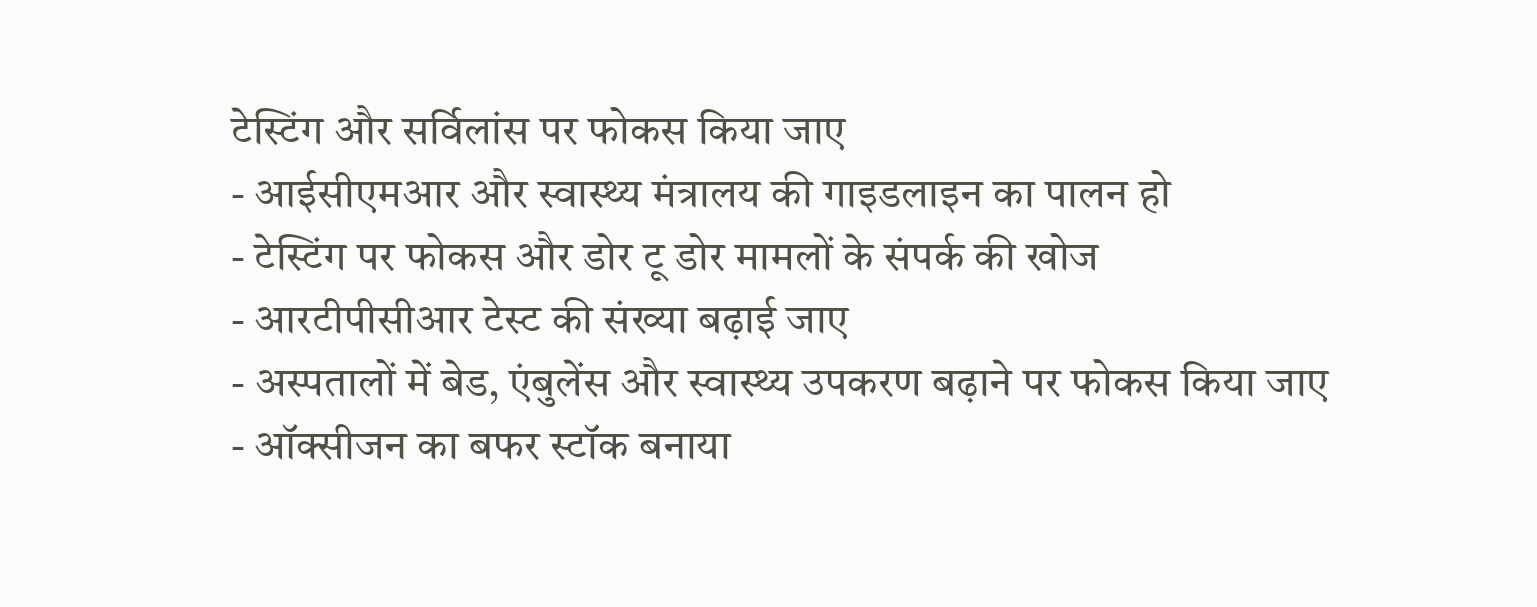टेस्टिंग और सर्विलांस पर फोकस किया जाए
- आईसीएमआर और स्वास्थ्य मंत्रालय की गाइडलाइन का पालन हो
- टेस्टिंग पर फोकस और डोर टू डोर मामलों के संपर्क की खोज
- आरटीपीसीआर टेस्ट की संख्या बढ़ाई जाए
- अस्पतालों में बेड, एंबुलेंस और स्वास्थ्य उपकरण बढ़ाने पर फोकस किया जाए
- ऑक्सीजन का बफर स्टॉक बनाया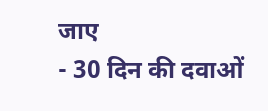जाए
- 30 दिन की दवाओं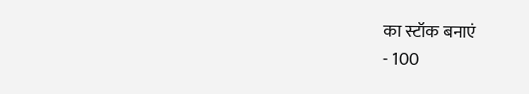का स्टॉक बनाएं
- 100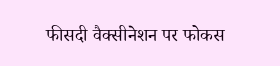फीसदी वैक्सीनेशन पर फोकस